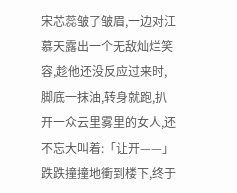宋芯蕊皱了皱眉,一边对江慕天露出一个无敌灿烂笑容,趁他还没反应过来时,脚底一抹油,转身就跑,扒开一众云里雾里的女人,还不忘大叫着:「让开——」
跌跌撞撞地衝到楼下,终于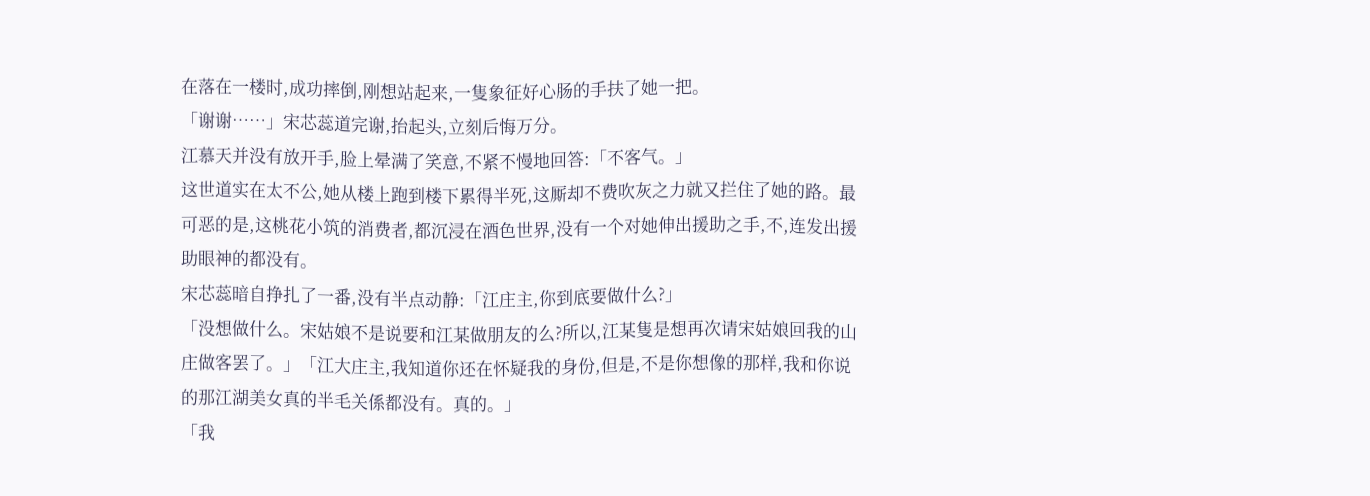在落在一楼时,成功摔倒,刚想站起来,一隻象征好心肠的手扶了她一把。
「谢谢……」宋芯蕊道完谢,抬起头,立刻后悔万分。
江慕天并没有放开手,脸上晕满了笑意,不紧不慢地回答:「不客气。」
这世道实在太不公,她从楼上跑到楼下累得半死,这厮却不费吹灰之力就又拦住了她的路。最可恶的是,这桃花小筑的消费者,都沉浸在酒色世界,没有一个对她伸出援助之手,不,连发出援助眼神的都没有。
宋芯蕊暗自挣扎了一番,没有半点动静:「江庄主,你到底要做什么?」
「没想做什么。宋姑娘不是说要和江某做朋友的么?所以,江某隻是想再次请宋姑娘回我的山庄做客罢了。」「江大庄主,我知道你还在怀疑我的身份,但是,不是你想像的那样,我和你说的那江湖美女真的半毛关係都没有。真的。」
「我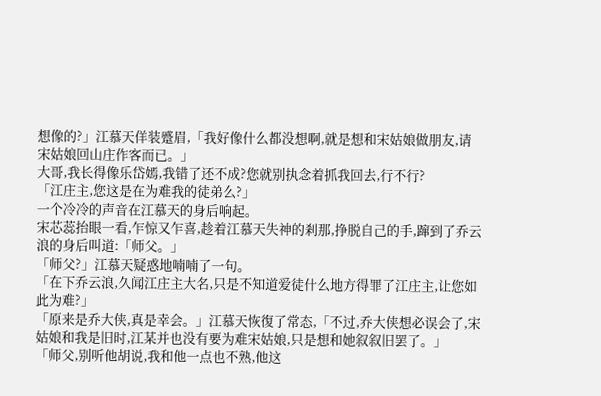想像的?」江慕天佯装蹙眉,「我好像什么都没想啊,就是想和宋姑娘做朋友,请宋姑娘回山庄作客而已。」
大哥,我长得像乐岱嫣,我错了还不成?您就别执念着抓我回去,行不行?
「江庄主,您这是在为难我的徒弟么?」
一个冷冷的声音在江慕天的身后响起。
宋芯蕊抬眼一看,乍惊又乍喜,趁着江慕天失神的剎那,挣脱自己的手,蹿到了乔云浪的身后叫道:「师父。」
「师父?」江慕天疑惑地喃喃了一句。
「在下乔云浪,久闻江庄主大名,只是不知道爱徒什么地方得罪了江庄主,让您如此为难?」
「原来是乔大侠,真是幸会。」江慕天恢復了常态,「不过,乔大侠想必误会了,宋姑娘和我是旧时,江某并也没有要为难宋姑娘,只是想和她叙叙旧罢了。」
「师父,别听他胡说,我和他一点也不熟,他这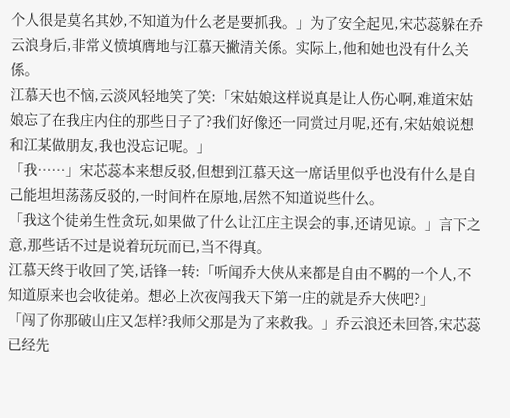个人很是莫名其妙,不知道为什么老是要抓我。」为了安全起见,宋芯蕊躲在乔云浪身后,非常义愤填膺地与江慕天撇清关係。实际上,他和她也没有什么关係。
江慕天也不恼,云淡风轻地笑了笑:「宋姑娘这样说真是让人伤心啊,难道宋姑娘忘了在我庄内住的那些日子了?我们好像还一同赏过月呢,还有,宋姑娘说想和江某做朋友,我也没忘记呢。」
「我……」宋芯蕊本来想反驳,但想到江慕天这一席话里似乎也没有什么是自己能坦坦荡荡反驳的,一时间杵在原地,居然不知道说些什么。
「我这个徒弟生性贪玩,如果做了什么让江庄主误会的事,还请见谅。」言下之意,那些话不过是说着玩玩而已,当不得真。
江慕天终于收回了笑,话锋一转:「听闻乔大侠从来都是自由不羁的一个人,不知道原来也会收徒弟。想必上次夜闯我天下第一庄的就是乔大侠吧?」
「闯了你那破山庄又怎样?我师父那是为了来救我。」乔云浪还未回答,宋芯蕊已经先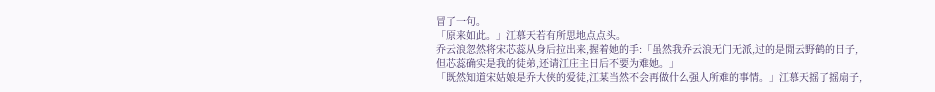冒了一句。
「原来如此。」江慕天若有所思地点点头。
乔云浪忽然将宋芯蕊从身后拉出来,握着她的手:「虽然我乔云浪无门无派,过的是閒云野鹤的日子,但芯蕊确实是我的徒弟,还请江庄主日后不要为难她。」
「既然知道宋姑娘是乔大侠的爱徒,江某当然不会再做什么强人所难的事情。」江慕天摇了摇扇子,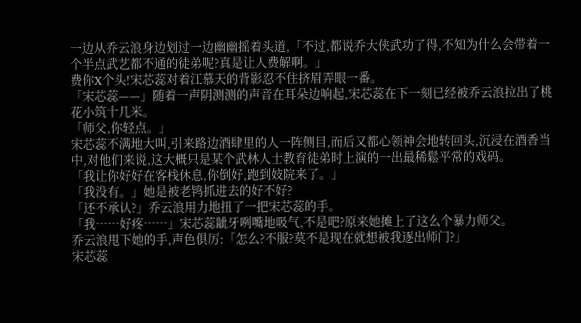一边从乔云浪身边划过一边幽幽摇着头道,「不过,都说乔大侠武功了得,不知为什么会带着一个半点武艺都不通的徒弟呢?真是让人费解啊。」
费你X个头!宋芯蕊对着江慕天的背影忍不住挤眉弄眼一番。
「宋芯蕊——」随着一声阴测测的声音在耳朵边响起,宋芯蕊在下一刻已经被乔云浪拉出了桃花小筑十几米。
「师父,你轻点。」
宋芯蕊不满地大叫,引来路边酒肆里的人一阵侧目,而后又都心领神会地转回头,沉浸在酒香当中,对他们来说,这大概只是某个武林人士教育徒弟时上演的一出最稀鬆平常的戏码。
「我让你好好在客栈休息,你倒好,跑到妓院来了。」
「我没有。」她是被老鸨抓进去的好不好?
「还不承认?」乔云浪用力地扭了一把宋芯蕊的手。
「我……好疼……」宋芯蕊龇牙咧嘴地吸气,不是吧?原来她摊上了这么个暴力师父。
乔云浪甩下她的手,声色俱厉:「怎么?不服?莫不是现在就想被我逐出师门?」
宋芯蕊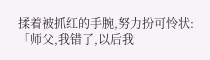揉着被抓红的手腕,努力扮可怜状:「师父,我错了,以后我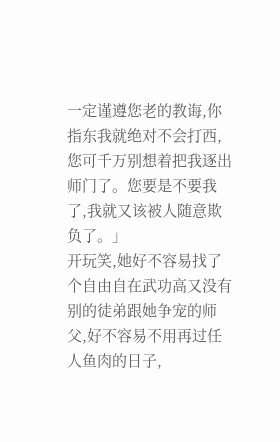一定谨遵您老的教诲,你指东我就绝对不会打西,您可千万别想着把我逐出师门了。您要是不要我了,我就又该被人随意欺负了。」
开玩笑,她好不容易找了个自由自在武功高又没有别的徒弟跟她争宠的师父,好不容易不用再过任人鱼肉的日子,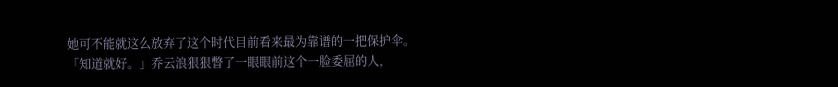她可不能就这么放弃了这个时代目前看来最为靠谱的一把保护伞。
「知道就好。」乔云浪狠狠瞥了一眼眼前这个一脸委屈的人,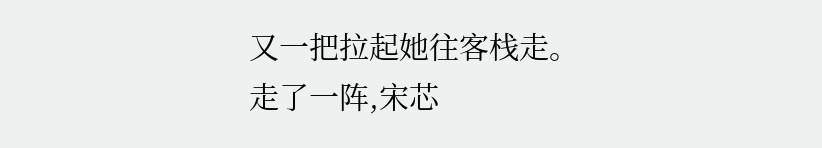又一把拉起她往客栈走。
走了一阵,宋芯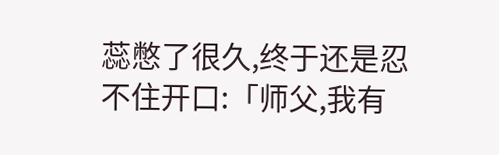蕊憋了很久,终于还是忍不住开口:「师父,我有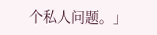个私人问题。」